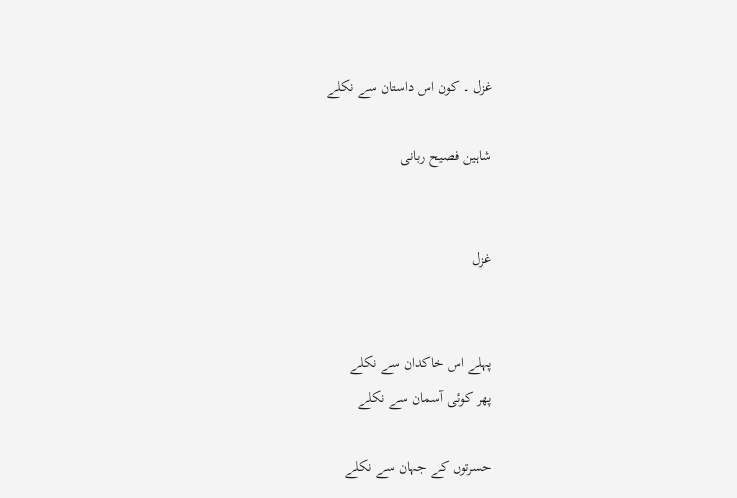غزل ۔ کون اس داستان سے نکلے

شاہین فصیح ربانی


غزل


پہلے اس خاکدان سے نکلے
پھر کوئی آسمان سے نکلے

حسرتوں کے جہان سے نکلے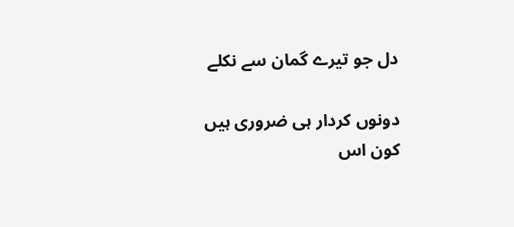دل جو تیرے گمان سے نکلے

دونوں کردار ہی ضروری ہیں
کون اس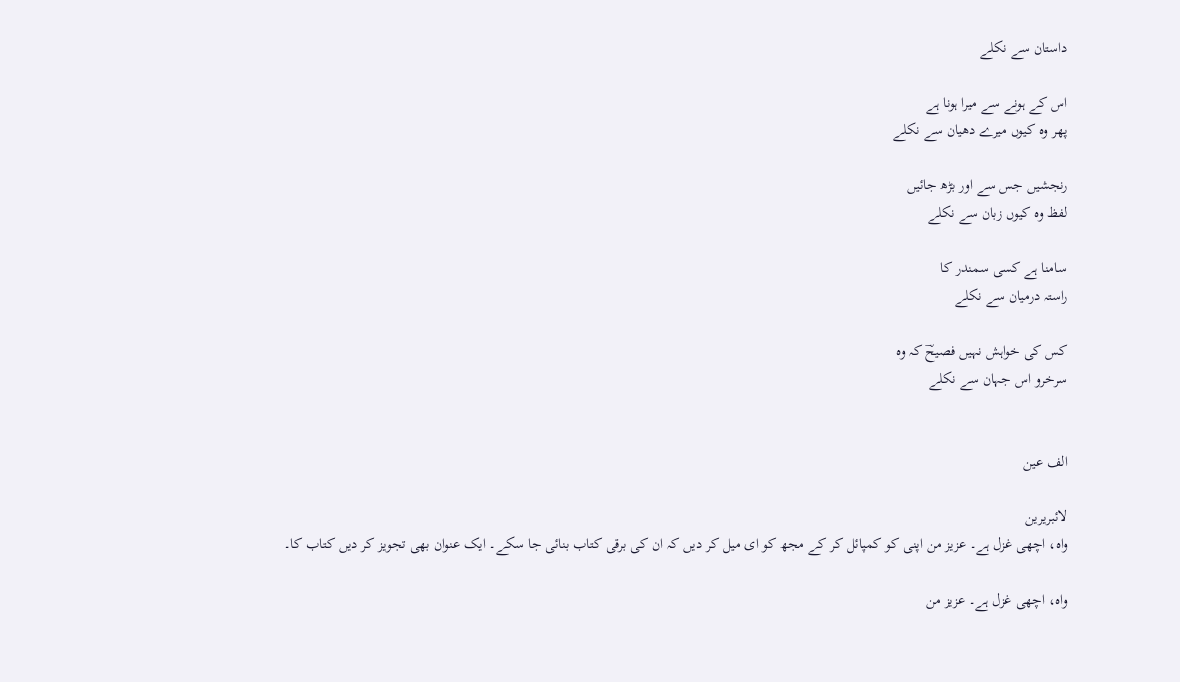داستان سے نکلے

اس کے ہونے سے میرا ہونا ہے
پھر وہ کیوں میرے دھیان سے نکلے

رنجشیں جس سے اور بڑھ جائیں
لفظ وہ کیوں زبان سے نکلے

سامنا ہے کسی سمندر کا
راستہ درمیان سے نکلے

کس کی خواہش نہیں فصیحؔ کہ وہ
سرخرو اس جہان سے نکلے


الف عین

لائبریرین
واہ، اچھی غزل ہے۔ عزیز من اپنی کو کمپائل کر کے مجھ کو ای میل کر دیں کہ ان کی برقی کتاب بنائی جا سکے۔ ایک عنوان بھی تجویز کر دیں کتاب کا۔

واہ، اچھی غزل ہے۔ عزیز من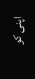اپنی کو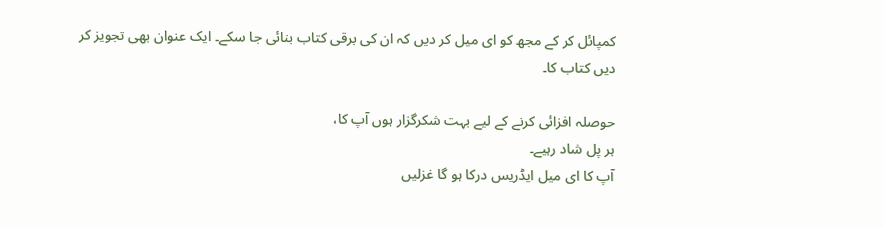کمپائل کر کے مجھ کو ای میل کر دیں کہ ان کی برقی کتاب بنائی جا سکے۔ ایک عنوان بھی تجویز کر دیں کتاب کا۔

حوصلہ افزائی کرنے کے لیے بہت شکرگزار ہوں آپ کا،
ہر پل شاد رہیے۔
آپ کا ای میل ایڈریس درکا ہو گا غزلیں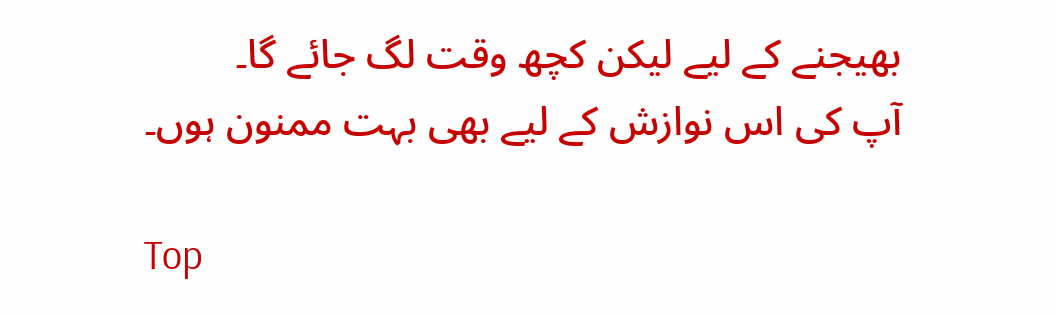بھیجنے کے لیے لیکن کچھ وقت لگ جائے گا۔
آپ کی اس نوازش کے لیے بھی بہت ممنون ہوں۔

Top